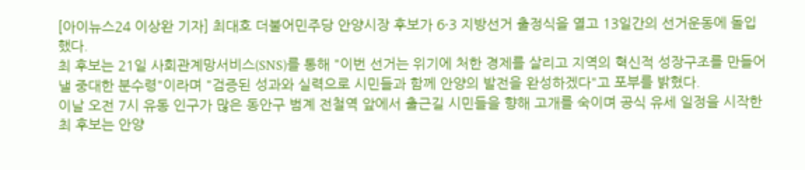[아이뉴스24 이상완 기자] 최대호 더불어민주당 안양시장 후보가 6·3 지방선거 출정식을 열고 13일간의 선거운동에 돌입했다.
최 후보는 21일 사회관계망서비스(SNS)를 통해 "이번 선거는 위기에 처한 경제를 살리고 지역의 혁신적 성장구조를 만들어낼 중대한 분수령"이라며 "검증된 성과와 실력으로 시민들과 함께 안양의 발전을 완성하겠다"고 포부를 밝혔다.
이날 오전 7시 유동 인구가 많은 동안구 범계 전철역 앞에서 출근길 시민들을 향해 고개를 숙이며 공식 유세 일정을 시작한 최 후보는 안양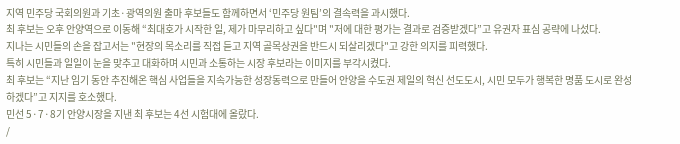지역 민주당 국회의원과 기초·광역의원 출마 후보들도 함께하면서 ‘민주당 원팀’의 결속력을 과시했다.
최 후보는 오후 안양역으로 이동해 “최대호가 시작한 일, 제가 마무리하고 싶다"며 "저에 대한 평가는 결과로 검증받겠다”고 유권자 표심 공략에 나섰다.
지나는 시민들의 손을 잡고서는 "현장의 목소리를 직접 듣고 지역 골목상권을 반드시 되살리겠다"고 강한 의지를 피력했다.
특히 시민들과 일일이 눈을 맞추고 대화하며 시민과 소통하는 시장 후보라는 이미지를 부각시켰다.
최 후보는 “지난 임기 동안 추진해온 핵심 사업들을 지속가능한 성장동력으로 만들어 안양을 수도권 제일의 혁신 선도도시, 시민 모두가 행복한 명품 도시로 완성하겠다”고 지지를 호소했다.
민선 5·7·8기 안양시장을 지낸 최 후보는 4선 시험대에 올랐다.
/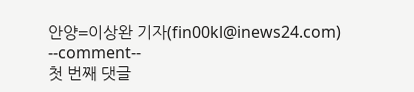안양=이상완 기자(fin00kl@inews24.com)
--comment--
첫 번째 댓글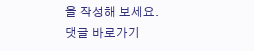을 작성해 보세요.
댓글 바로가기